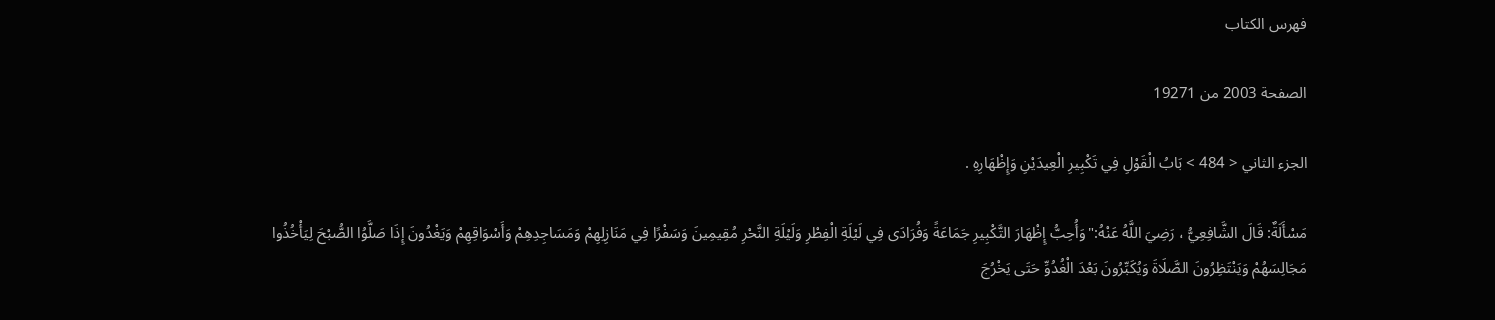فهرس الكتاب

الصفحة 2003 من 19271

الجزء الثاني < 484 > بَابُ الْقَوْلِ فِي تَكْبِيرِ الْعِيدَيْنِ وَإِظْهَارِهِ .

مَسْأَلَةٌ: قَالَ الشَّافِعِيُّ ، رَضِيَ اللَّهُ عَنْهُ:"وَأُحِبُّ إِظْهَارَ التَّكْبِيرِ جَمَاعَةً وَفُرَادَى فِي لَيْلَةِ الْفِطْرِ وَلَيْلَةِ النَّحْرِ مُقِيمِينَ وَسَفْرًا فِي مَنَازِلِهِمْ وَمَسَاجِدِهِمْ وَأَسْوَاقِهِمْ وَيَغْدُونَ إِذَا صَلَّوُا الصُّبْحَ لِيَأْخُذُوا مَجَالِسَهُمْ وَيَنْتَظِرُونَ الصَّلَاةَ وَيُكَبِّرُونَ بَعْدَ الْغُدُوِّ حَتَى يَخْرُجَ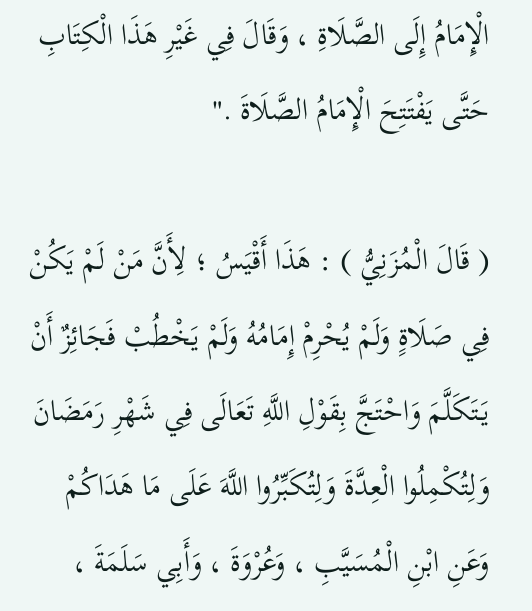الْإِمَامُ إِلَى الصَّلَاةِ ، وَقَالَ فِي غَيْرِ هَذَا الْكِتَابِ حَتَّى يَفْتَتِحَ الْإِمَامُ الصَّلَاةَ ."

( قَالَ الْمُزَنِيُّ ) : هَذَا أَقْيَسُ ؛ لِأَنَّ مَنْ لَمْ يَكُنْ فِي صَلَاةٍ وَلَمْ يُحْرِمْ إِمَامُهُ وَلَمْ يَخْطُبْ فَجَائِزٌ أَنْ يَتَكَلَّمَ وَاحْتَجَّ بِقَوْلِ اللَّهِ تَعَالَى فِي شَهْرِ رَمَضَانَ وَلِتُكْمِلُوا الْعِدَّةَ وَلِتُكَبِّرُوا اللَّهَ عَلَى مَا هَدَاكُمْ وَعَنِ ابْنِ الْمُسَيَّبِ ، وَعُرْوَةَ ، وَأَبِي سَلَمَةَ ،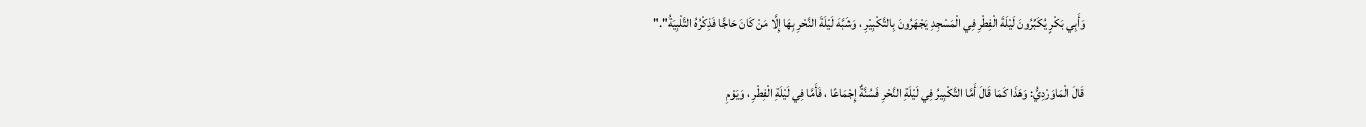وَأَبِي بَكْرٍ يُكَبِّرُونَ لَيْلَةَ الْفِطْرِ فِي الْمَسْجِدِ يَجْهَرُونَ بِالتَّكْبِيْرِ ، وَشَبَّهَ لَيْلَةَ النَّحْرِ بِهَا إِلَّا مَنْ كَانَ حَاجًّا فَذِكْرُهُ التَّلْبِيَةُ"."

قَالَ الْمَاوَرْدِيُّ: وَهَذَا كَمَا قَالَ أَمَّا التَّكْبِيرُ فِي لَيْلَةِ النَّحْرِ فَسُنَّةٌ إِجْمَاعًا ، فَأَمَّا فِي لَيْلَةِ الْفِطْرِ ، وَيَوْمِ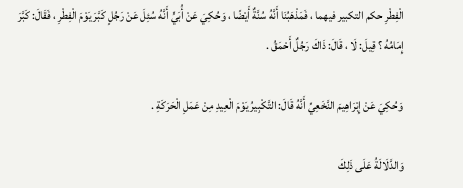الْفِطْرِ حكم التكبير فيهما ، فَمَذْهَبُنَا أَنَّهُ سُنَّةٌ أَيْضًا ، وَحُكِيَ عَنْ أُبَيٍّ أَنَّهُ سُئِلَ عَنْ رَجُلٍ كَبَّرَ يَوْمَ الْفِطْرِ ، فَقَالَ: كَبَّرَ إِمَامُهُ ؟ قِيلَ: لَا ، قَالَ: ذَاكَ رَجُلٌ أَحْمَقُ .

وَحُكِيَ عَنْ إِبْرَاهِيمَ النَّخَعِيِّ أَنَّهُ قَالَ: التَّكْبِيرُ يَوْمَ الْعِيدِ مِنْ عَمَلِ الْحَرَكَةِ .

وَالدَّلَالَةُ عَلَى ذَلِكَ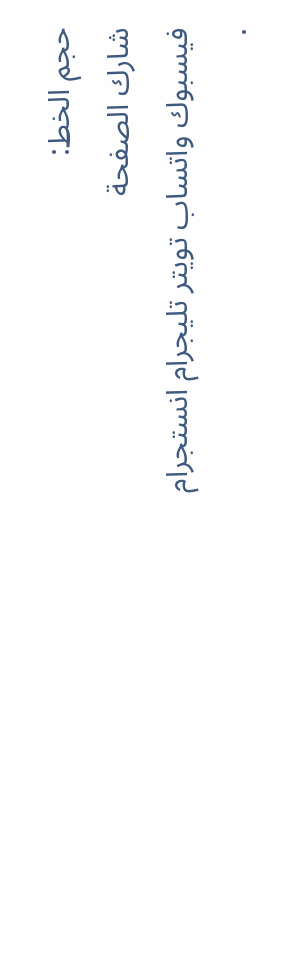حجم الخط:
شارك الصفحة
فيسبوك واتساب تويتر تليجرام انستجرام
.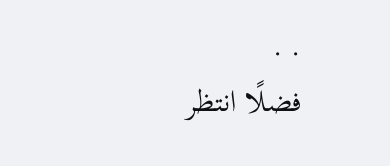. .
فضلًا انتظر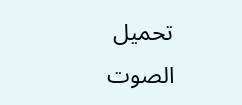تحميل الصوت